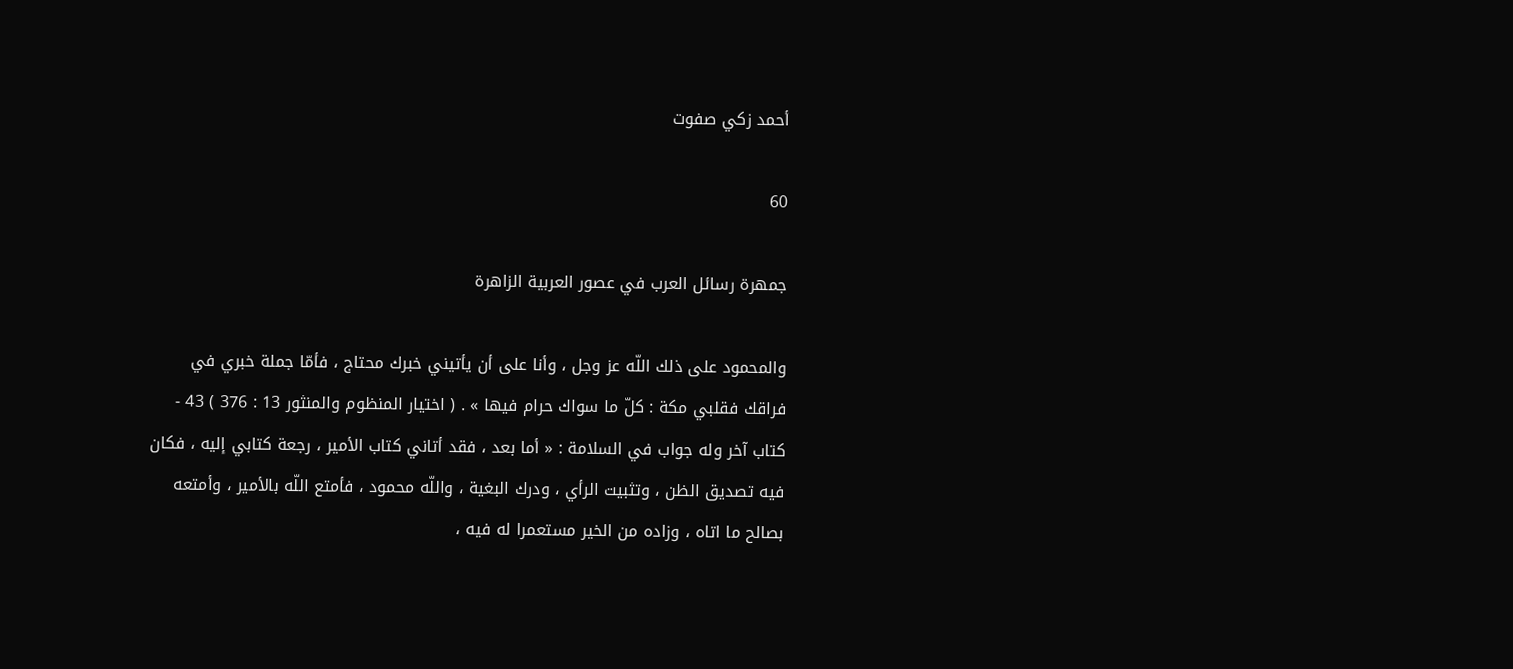أحمد زكي صفوت

60

جمهرة رسائل العرب في عصور العربية الزاهرة

والمحمود على ذلك اللّه عز وجل ، وأنا على أن يأتيني خبرك محتاج ، فأمّا جملة خبري في فراقك فقلبي مكة : كلّ ما سواك حرام فيها » . ( اختيار المنظوم والمنثور 13 : 376 ) 43 - كتاب آخر وله جواب في السلامة : « أما بعد ، فقد أتاني كتاب الأمير ، رجعة كتابي إليه ، فكان فيه تصديق الظن ، وتثبيت الرأي ، ودرك البغية ، واللّه محمود ، فأمتع اللّه بالأمير ، وأمتعه بصالح ما اتاه ، وزاده من الخير مستعمرا له فيه ،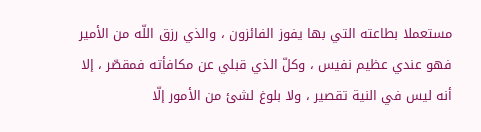مستعملا بطاعته التي بها يفوز الفائزون ، والذي رزق اللّه من الأمير فهو عندي عظيم نفيس ، وكلّ الذي قبلي عن مكافأته فمقصّر ، إلا أنه ليس في النية تقصير ، ولا بلوغ لشئ من الأمور إلّا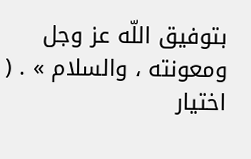بتوفيق اللّه عز وجل ومعونته ، والسلام » . ( اختيار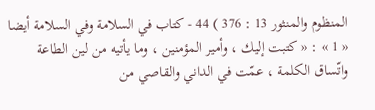المنظوم والمنثور 13 : 376 ) 44 - كتاب في السلامة وفي السلامة أيضا « 1 » : « كتبت إليك ، وأمير المؤمنين ، وما يأتيه من لين الطاعة واتّساق الكلمة ، عمّت في الداني والقاصي من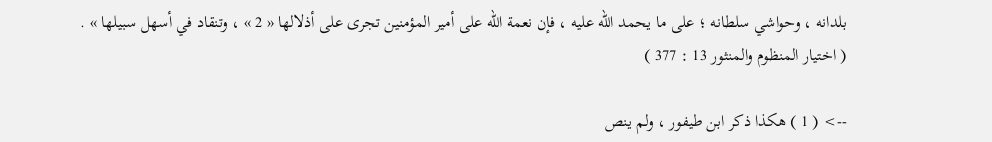بلدانه ، وحواشي سلطانه ؛ على ما يحمد اللّه عليه ، فإن نعمة اللّه على أمير المؤمنين تجرى على أذلالها « 2 » ، وتنقاد في أسهل سبيلها » . ( اختيار المنظوم والمنثور 13 : 377 )

--> ( 1 ) هكذا ذكر ابن طيفور ، ولم ينص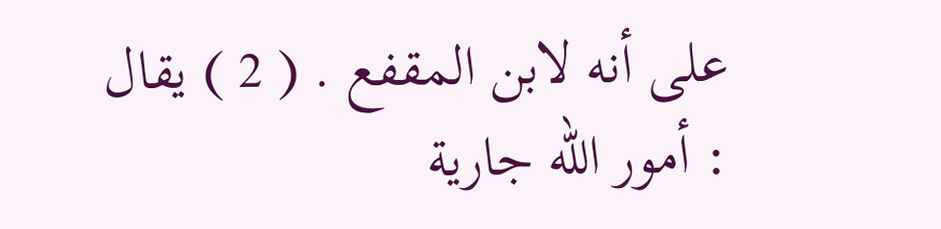على أنه لابن المقفع . ( 2 ) يقال : أمور اللّه جارية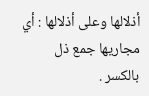أذلالها وعلى أذلالها : أي مجاريها جمع ذل بالكسر .